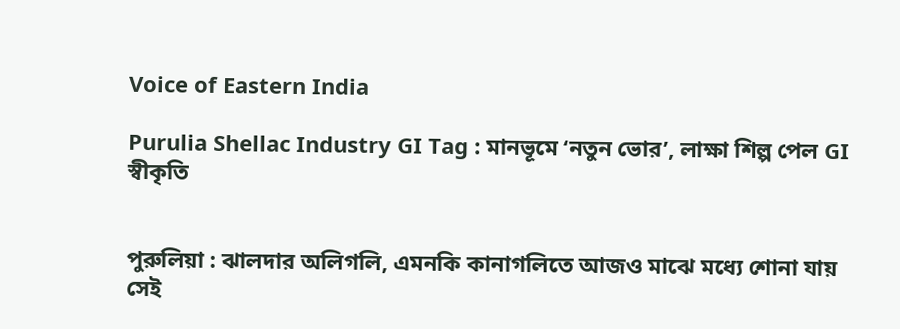Voice of Eastern India

Purulia Shellac Industry GI Tag : মানভূমে ‘নতুন ভোর’, লাক্ষা শিল্প পেল GI স্বীকৃতি


পুরুলিয়া : ঝালদার অলিগলি, এমনকি কানাগলিতে আজও মাঝে মধ্যে শোনা যায় সেই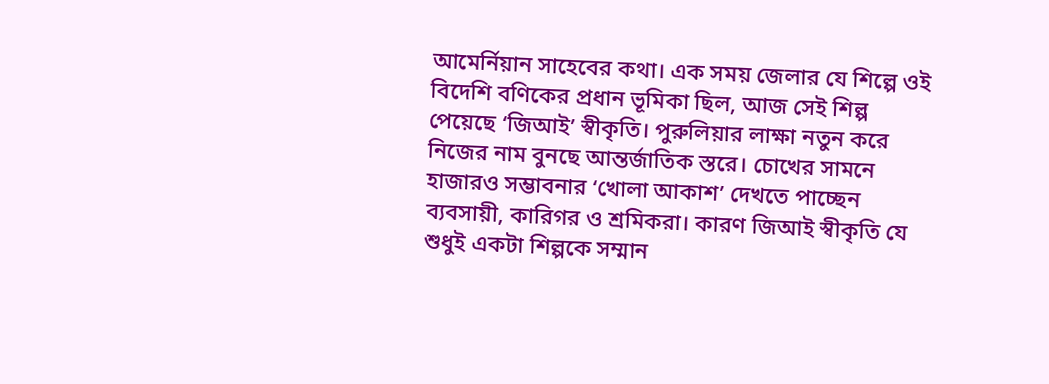আমের্নিয়ান সাহেবের কথা। এক সময় জেলার যে শিল্পে ওই বিদেশি বণিকের প্রধান ভূমিকা ছিল, আজ সেই শিল্প পেয়েছে ‘জিআই’ স্বীকৃতি। পুরুলিয়ার লাক্ষা নতুন করে নিজের নাম বুনছে আন্তর্জাতিক স্তরে। চোখের সামনে হাজারও সম্ভাবনার ‘খোলা আকাশ’ দেখতে পাচ্ছেন ব্যবসায়ী, কারিগর ও শ্রমিকরা। কারণ জিআই স্বীকৃতি যে শুধুই একটা শিল্পকে সম্মান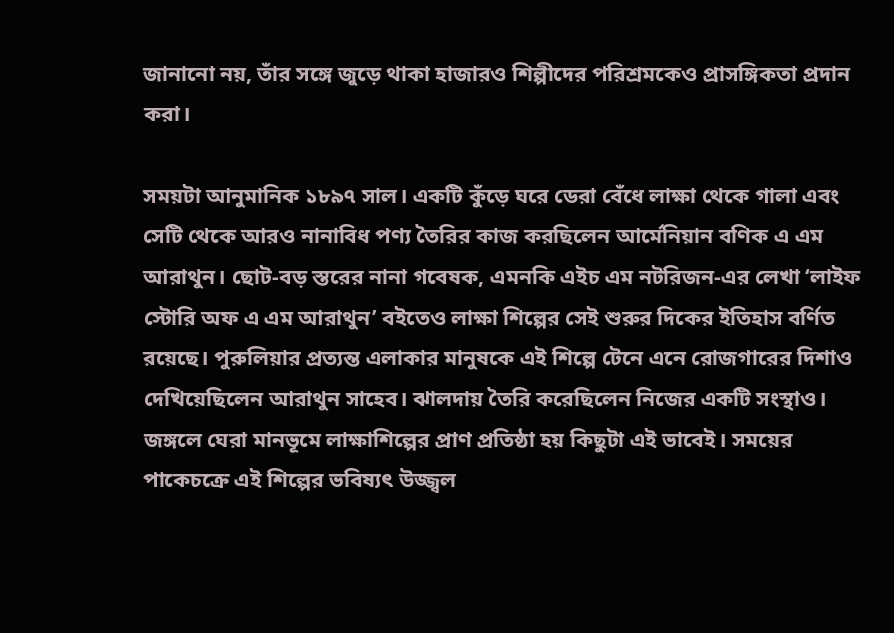জানানো নয়, তাঁর সঙ্গে জুড়ে থাকা হাজারও শিল্পীদের পরিশ্রমকেও প্রাসঙ্গিকতা প্রদান করা।

সময়টা আনুমানিক ১৮৯৭ সাল। একটি কুঁড়ে ঘরে ডেরা বেঁধে লাক্ষা থেকে গালা এবং সেটি থেকে আরও নানাবিধ পণ্য তৈরির কাজ করছিলেন আর্মেনিয়ান বণিক এ এম আরাথুন। ছোট-বড় স্তরের নানা গবেষক, এমনকি এইচ এম নটরিজন-এর লেখা ‘লাইফ স্টোরি অফ এ এম আরাথুন’ বইতেও লাক্ষা শিল্পের সেই শুরুর দিকের ইতিহাস বর্ণিত রয়েছে। পুরুলিয়ার প্রত্যন্ত এলাকার মানুষকে এই শিল্পে টেনে এনে রোজগারের দিশাও দেখিয়েছিলেন আরাথুন সাহেব। ঝালদায় তৈরি করেছিলেন নিজের একটি সংস্থাও। জঙ্গলে ঘেরা মানভূমে লাক্ষাশিল্পের প্রাণ প্রতিষ্ঠা হয় কিছুটা এই ভাবেই। সময়ের পাকেচক্রে এই শিল্পের ভবিষ্যৎ উজ্জ্বল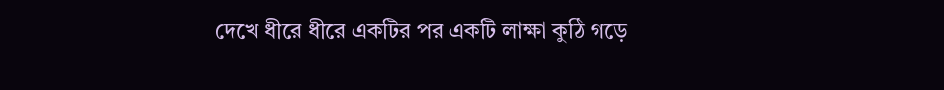দেখে ধীরে ধীরে একটির পর একটি লাক্ষা কুঠি গড়ে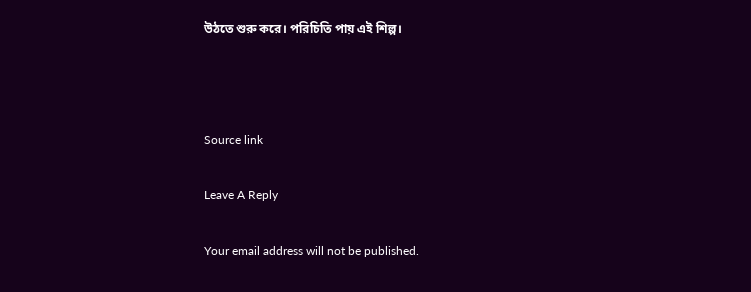উঠতে শুরু করে। পরিচিতি পায় এই শিল্প।



Source link

Leave A Reply

Your email address will not be published.